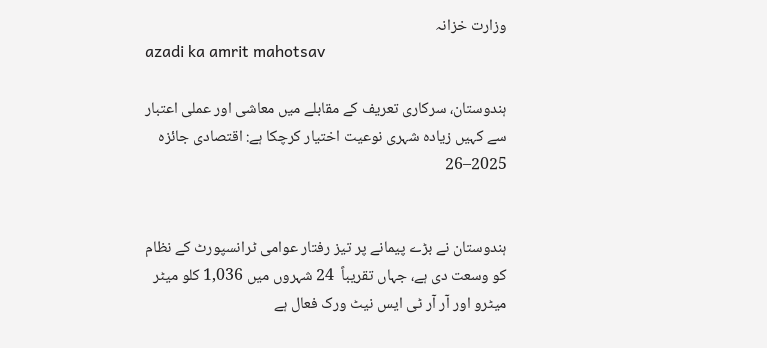وزارت خزانہ
azadi ka amrit mahotsav

ہندوستان، سرکاری تعریف کے مقابلے میں معاشی اور عملی اعتبار سے کہیں زیادہ شہری نوعیت اختیار کرچکا ہے: اقتصادی جائزہ  2025–26


ہندوستان نے بڑے پیمانے پر تیز رفتار عوامی ٹرانسپورٹ کے نظام کو وسعت دی ہے، جہاں تقریباً  24 شہروں میں 1,036 کلو میٹر میٹرو اور آر آر ٹی ایس نیٹ ورک فعال ہے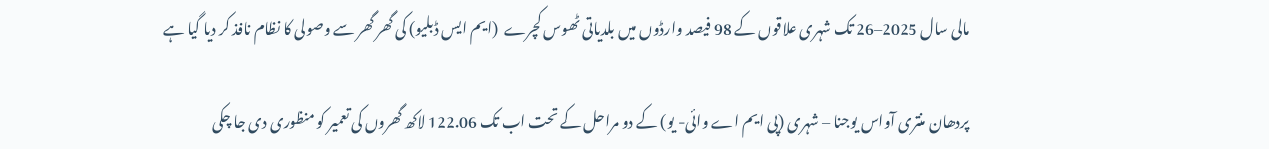مالی سال 2025–26 تک شہری علاقوں کے 98 فیصد وارڈوں میں بلدیاتی ٹھوس کچرے  (ایم ایس ڈبلیو) کی گھر گھر سے وصولی کا نظام نافذ کر دیا گیا ہے

پردھان منتری آواس یوجنا – شہری (پی ایم اے وائی- یو) کے دو مراحل کے تحت اب تک 122.06 لاکھ گھروں کی تعمیر کو منظوری دی جا چکی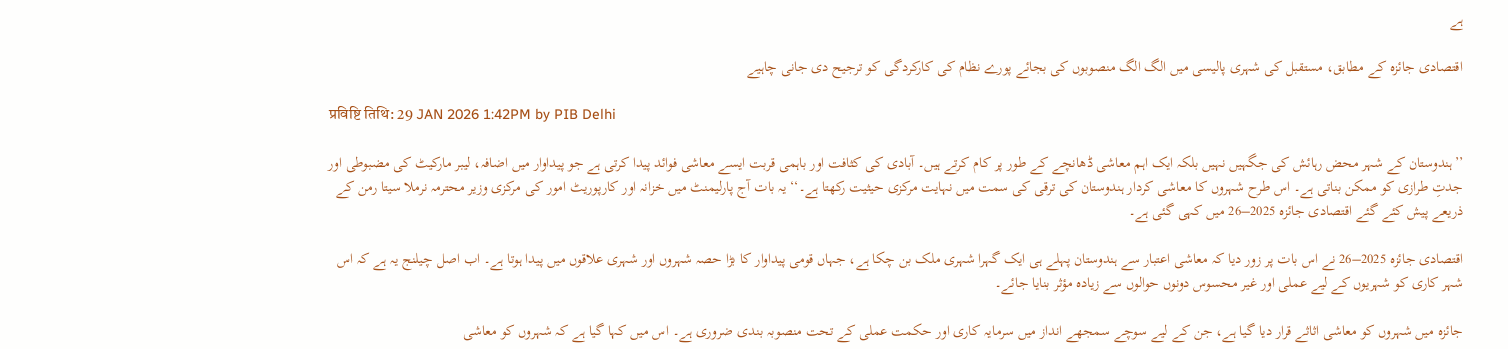ہے

اقتصادی جائزہ کے مطابق، مستقبل کی شہری پالیسی میں الگ الگ منصوبوں کی بجائے پورے نظام کی کارکردگی کو ترجیح دی جانی چاہیے

प्रविष्टि तिथि: 29 JAN 2026 1:42PM by PIB Delhi

’’ہندوستان کے شہر محض رہائش کی جگہیں نہیں بلکہ ایک اہم معاشی ڈھانچے کے طور پر کام کرتے ہیں۔ آبادی کی کثافت اور باہمی قربت ایسے معاشی فوائد پیدا کرتی ہے جو پیداوار میں اضافہ، لیبر مارکیٹ کی مضبوطی اور جدتِ طرازی کو ممکن بناتی ہے۔ اس طرح شہروں کا معاشی کردار ہندوستان کی ترقی کی سمت میں نہایت مرکزی حیثیت رکھتا ہے۔‘‘ یہ بات آج پارلیمنٹ میں خزانہ اور کارپوریٹ امور کی مرکزی وزیر محترمہ نرملا سیتا رمن کے ذریعے پیش کئے گئے اقتصادی جائزہ 2025–26 میں کہی گئی ہے۔

اقتصادی جائزہ 2025–26 نے اس بات پر زور دیا کہ معاشی اعتبار سے ہندوستان پہلے ہی ایک گہرا شہری ملک بن چکا ہے، جہاں قومی پیداوار کا بڑا حصہ شہروں اور شہری علاقوں میں پیدا ہوتا ہے۔ اب اصل چیلنج یہ ہے کہ اس شہر کاری کو شہریوں کے لیے عملی اور غیر محسوس دونوں حوالوں سے زیادہ مؤثر بنایا جائے۔

جائزہ میں شہروں کو معاشی اثاثے قرار دیا گیا ہے، جن کے لیے سوچے سمجھے انداز میں سرمایہ کاری اور حکمت عملی کے تحت منصوبہ بندی ضروری ہے۔ اس میں کہا گیا ہے کہ شہروں کو معاشی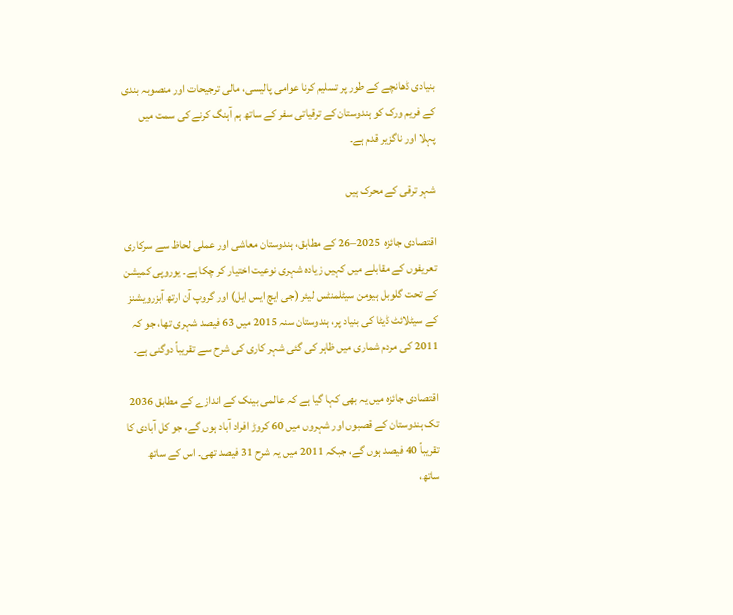بنیادی ڈھانچے کے طور پر تسلیم کرنا عوامی پالیسی، مالی ترجیحات اور منصوبہ بندی کے فریم ورک کو ہندوستان کے ترقیاتی سفر کے ساتھ ہم آہنگ کرنے کی سمت میں پہلا اور ناگزیر قدم ہے۔

شہر ترقی کے محرک ہیں

اقتصادی جائزہ  2025–26 کے مطابق، ہندوستان معاشی اور عملی لحاظ سے سرکاری تعریفوں کے مقابلے میں کہیں زیادہ شہری نوعیت اختیار کر چکا ہے۔ یوروپی کمیشن کے تحت گلوبل ہیومن سیٹلمنٹس لیئر (جی ایچ ایس ایل) اور گروپ آن ارتھ آبزرویشنز کے سیٹلائٹ ڈیٹا کی بنیاد پر، ہندوستان سنہ 2015 میں 63 فیصد شہری تھا، جو کہ 2011 کی مردم شماری میں ظاہر کی گئی شہر کاری کی شرح سے تقریباً دوگنی ہے۔

اقتصادی جائزہ میں یہ بھی کہا گیا ہے کہ عالمی بینک کے اندازے کے مطابق 2036 تک ہندوستان کے قصبوں اور شہروں میں 60 کروڑ افراد آباد ہوں گے، جو کل آبادی کا تقریباً 40 فیصد ہوں گے، جبکہ 2011 میں یہ شرح 31 فیصد تھی۔ اس کے ساتھ ساتھ،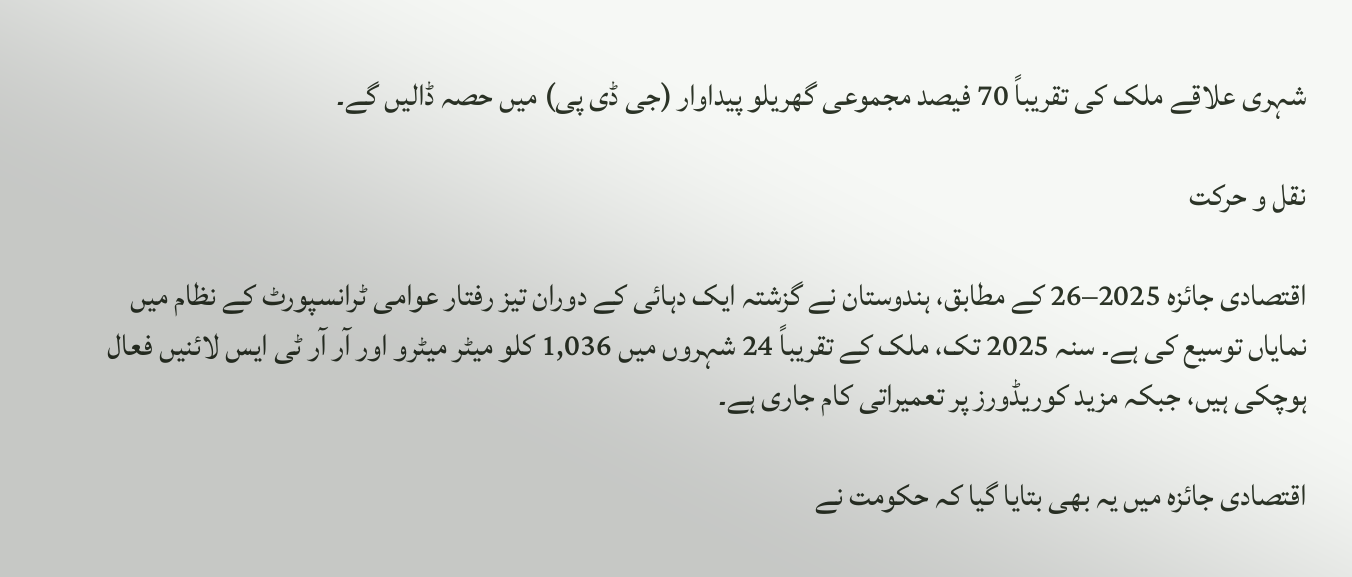شہری علاقے ملک کی تقریباً 70 فیصد مجموعی گھریلو پیداوار (جی ڈی پی) میں حصہ ڈالیں گے۔

نقل و حرکت

اقتصادی جائزہ 2025–26 کے مطابق، ہندوستان نے گزشتہ ایک دہائی کے دوران تیز رفتار عوامی ٹرانسپورٹ کے نظام میں نمایاں توسیع کی ہے۔ سنہ 2025 تک، ملک کے تقریباً 24 شہروں میں 1,036 کلو میٹر میٹرو اور آر آر ٹی ایس لائنیں فعال ہوچکی ہیں، جبکہ مزید کوریڈورز پر تعمیراتی کام جاری ہے۔

اقتصادی جائزہ میں یہ بھی بتایا گیا کہ حکومت نے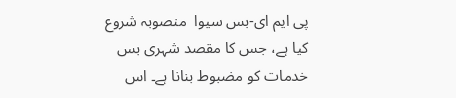پی ایم ای-بس سیوا  منصوبہ شروع کیا ہے، جس کا مقصد شہری بس خدمات کو مضبوط بنانا ہے۔ اس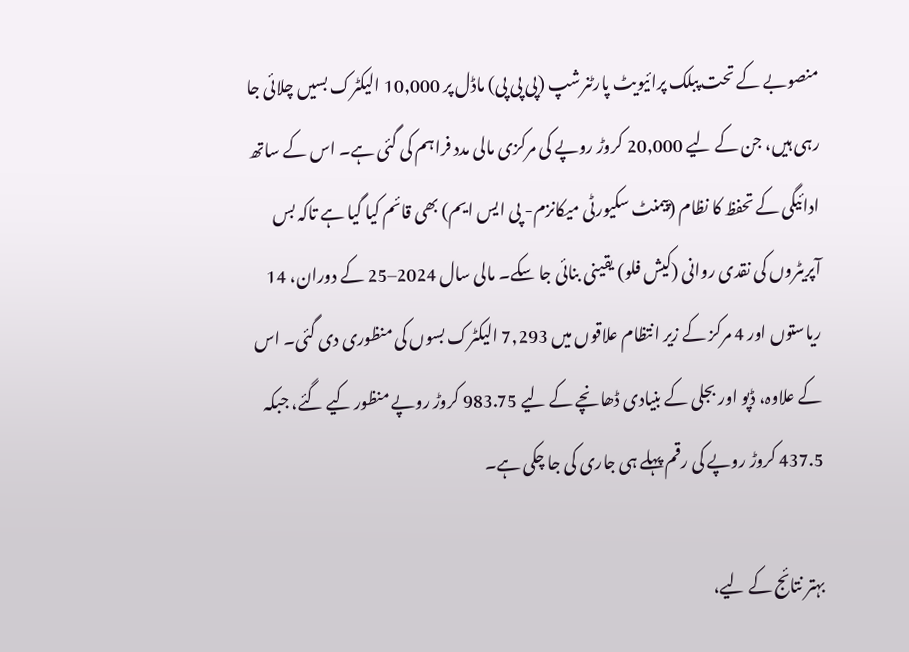منصوبے کے تحت پبلک پرائیویٹ پارٹنرشپ (پی پی پی) ماڈل پر 10,000 الیکٹرک بسیں چلائی جا رہی ہیں، جن کے لیے 20,000 کروڑ روپے کی مرکزی مالی مدد فراہم کی گئی ہے۔ اس کے ساتھ ادائیگی کے تحفظ کا نظام (پیمنٹ سکیورٹی میکانزم- پی ایس ایم) بھی قائم کیا گیا ہے تاکہ بس آپریٹروں کی نقدی روانی (کیش فلو) یقینی بنائی جا سکے۔ مالی سال 2024–25 کے دوران، 14 ریاستوں اور 4 مرکز کے زیر انتظام علاقوں میں 7,293 الیکٹرک بسوں کی منظوری دی گئی۔ اس کے علاوہ، ڈپو اور بجلی کے بنیادی ڈھانچے کے لیے 983.75 کروڑ روپے منظور کیے گئے، جبکہ 437.5 کروڑ روپے کی رقم پہلے ہی جاری کی جا چکی ہے۔

بہتر نتائج کے لیے،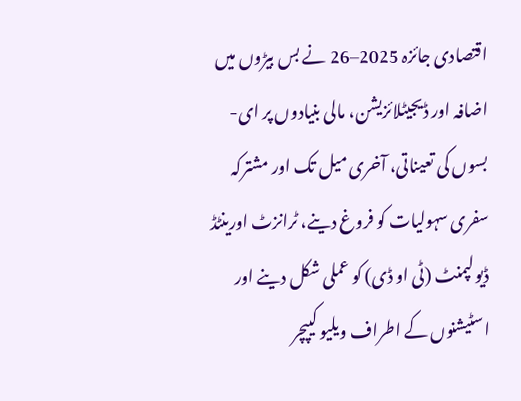اقتصادی جائزہ 2025–26 نے بس بیڑوں میں اضافہ اور ڈیجیٹلائزیشن، مالی بنیادوں پر ای-بسوں کی تعیناتی، آخری میل تک اور مشترکہ سفری سہولیات کو فروغ دینے، ٹرانزٹ اورینٹڈ ڈیولپمنٹ (ٹی او ڈی) کو عملی شکل دینے اور اسٹیشنوں کے اطراف ویلیو کیپچر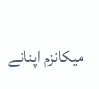میکانزم اپنانے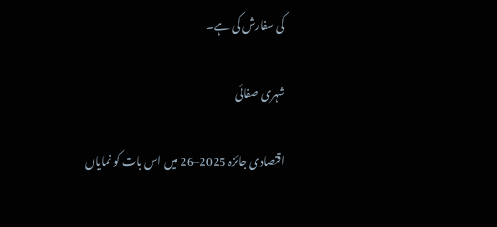کی سفارش کی ہے۔

شہری صفائی

اقتصادی جائزہ 2025–26 میں اس بات کو نمایاں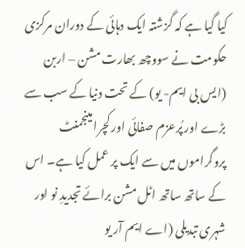کیا گیا ہے کہ گزشتہ ایک دہائی کے دوران مرکزی حکومت نے سووچھ بھارت مشن – اربن (ایس بی ایم- یو) کے تحت دنیا کے سب سے بڑے اور پُرعزم صفائی اور کچرا مینجمنٹ پروگراموں میں سے ایک پر عمل کیا ہے۔ اس کے ساتھ ساتھ اٹل مشن برائے تجدیدِ نو اور شہری تبدیلی (اے ایم آر یو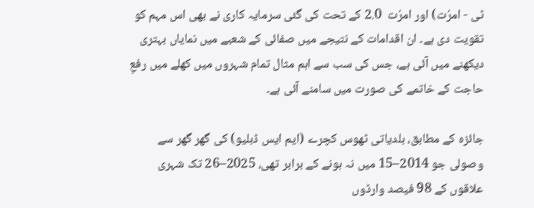ٹی - امرُت) اور امرُت  2.0 کے تحت کی گئی سرمایہ کاری نے بھی اس مہم کو تقویت دی ہے۔ ان اقدامات کے نتیجے میں صفائی کے شعبے میں نمایاں بہتری دیکھنے میں آئی ہے، جس کی سب سے اہم مثال تمام شہروں میں کھلے میں رفعِ حاجت کے خاتمے کی صورت میں سامنے آئی ہے۔

جائزہ کے مطابق، بلدیاتی ٹھوس کچرے (ایم ایس ڈبلیو) کی گھر گھر سے وصولی جو 2014–15 میں نہ ہونے کے برابر تھی، 2025–26 تک شہری علاقوں کے 98 فیصد وارڈوں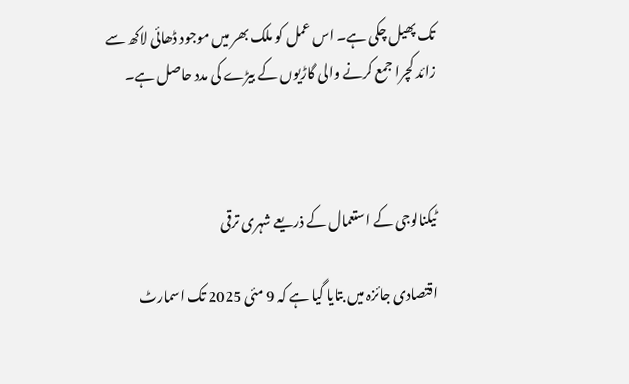تک پھیل چکی ہے۔ اس عمل کو ملک بھر میں موجود ڈھائی لاکھ سے زائد کچرا جمع کرنے والی گاڑیوں کے بیڑے کی مدد حاصل ہے۔



ٹیکنالوجی کے استعمال کے ذریعے شہری ترقی

اقتصادی جائزہ میں بتایا گیا ہے کہ 9 مئی 2025 تک اسمارٹ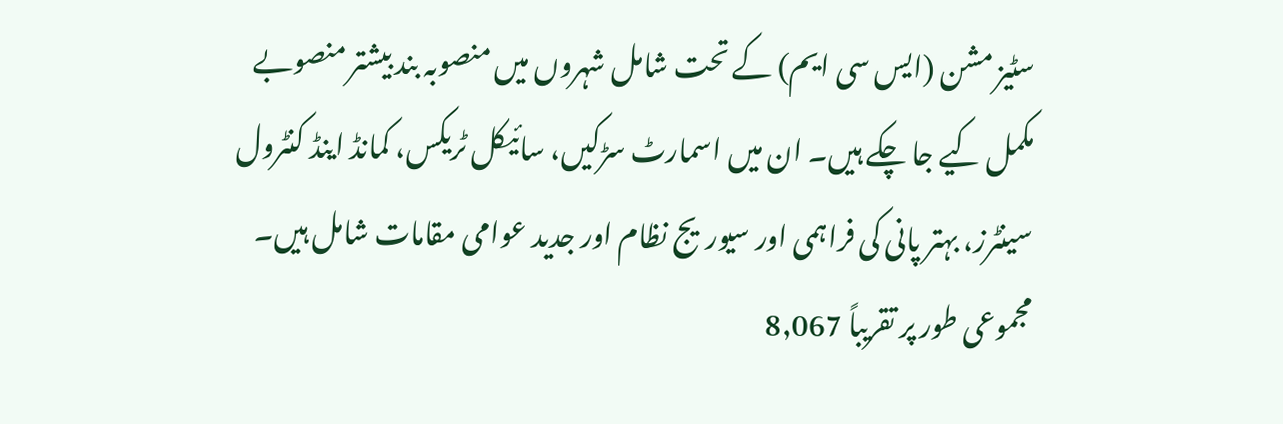سٹیز مشن (ایس سی ایم) کے تحت شامل شہروں میں منصوبہ بند بیشتر منصوبے مکمل کیے جا چکے ہیں۔ ان میں اسمارٹ سڑکیں، سائیکل ٹریکس، کمانڈ اینڈ کنٹرول سینٹرز، بہتر پانی کی فراہمی اور سیوریج نظام اور جدید عوامی مقامات شامل ہیں۔ مجموعی طور پر تقریباً 8,067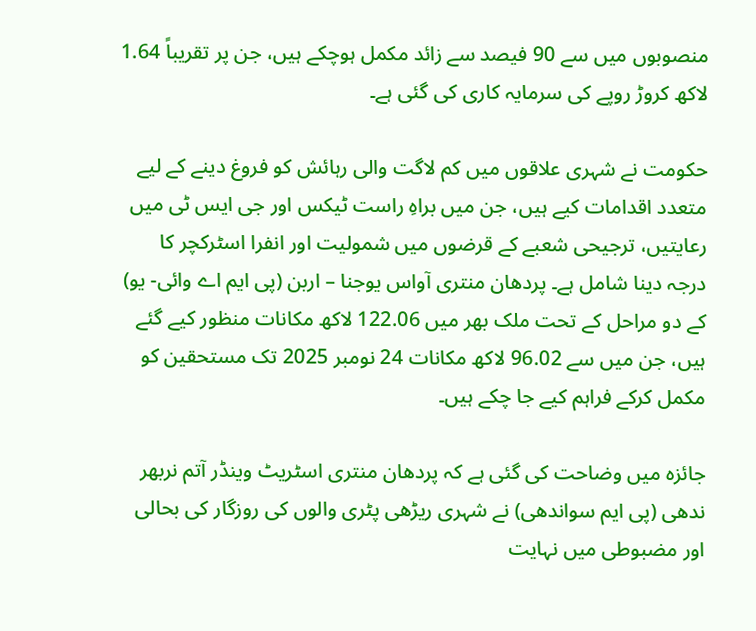منصوبوں میں سے 90 فیصد سے زائد مکمل ہوچکے ہیں، جن پر تقریباً 1.64 لاکھ کروڑ روپے کی سرمایہ کاری کی گئی ہے۔

حکومت نے شہری علاقوں میں کم لاگت والی رہائش کو فروغ دینے کے لیے متعدد اقدامات کیے ہیں، جن میں براہِ راست ٹیکس اور جی ایس ٹی میں رعایتیں، ترجیحی شعبے کے قرضوں میں شمولیت اور انفرا اسٹرکچر کا درجہ دینا شامل ہے۔ پردھان منتری آواس یوجنا – اربن (پی ایم اے وائی- یو) کے دو مراحل کے تحت ملک بھر میں 122.06 لاکھ مکانات منظور کیے گئے ہیں، جن میں سے 96.02 لاکھ مکانات 24 نومبر 2025 تک مستحقین کو مکمل کرکے فراہم کیے جا چکے ہیں۔

جائزہ میں وضاحت کی گئی ہے کہ پردھان منتری اسٹریٹ وینڈر آتم نربھر ندھی (پی ایم سواندھی) نے شہری ریڑھی پٹری والوں کی روزگار کی بحالی اور مضبوطی میں نہایت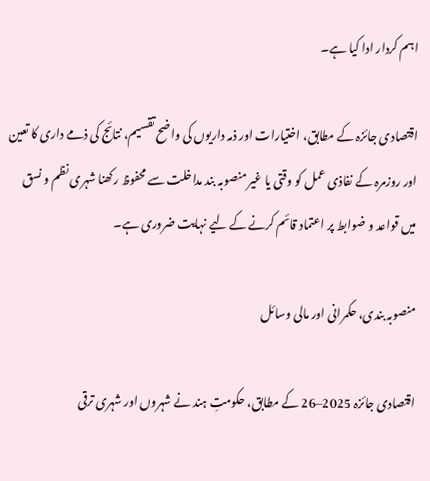اہم کردار ادا کیا ہے۔

اقتصادی جائزہ کے مطابق، اختیارات اور ذمہ داریوں کی واضح تقسیم، نتائج کی ذمے داری کا تعین اور روزمرہ کے نفاذی عمل کو وقتی یا غیر منصوبہ بند مداخلت سے محفوظ رکھنا شہری نظم و نسق میں قواعد و ضوابط پر اعتماد قائم کرنے کے لیے نہایت ضروری ہے۔

منصوبہ بندی، حکمرانی اور مالی وسائل

اقتصادی جائزہ 2025–26 کے مطابق، حکومتِ ہند نے شہروں اور شہری ترقی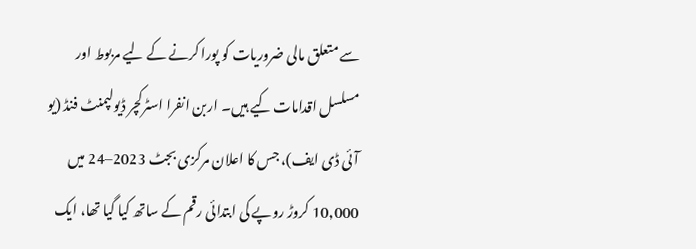سے متعلق مالی ضروریات کو پورا کرنے کے لیے مربوط اور مسلسل اقدامات کیے ہیں۔ اربن انفرا اسٹرکچر ڈیولپمنٹ فنڈ (یو آئی ڈی ایف)، جس کا اعلان مرکزی بجٹ 2023–24 میں 10,000 کروڑ روپے کی ابتدائی رقم کے ساتھ کیا گیا تھا، ایک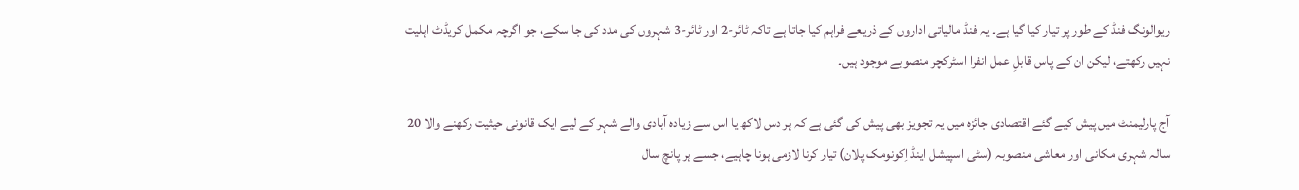ریوالونگ فنڈ کے طور پر تیار کیا گیا ہے۔ یہ فنڈ مالیاتی اداروں کے ذریعے فراہم کیا جاتا ہے تاکہ ٹائر-2 اور ٹائر-3 شہروں کی مدد کی جا سکے، جو اگرچہ مکمل کریڈٹ اہلیت نہیں رکھتے، لیکن ان کے پاس قابلِ عمل انفرا اسٹرکچر منصوبے موجود ہیں۔

آج پارلیمنٹ میں پیش کیے گئے اقتصادی جائزہ میں یہ تجویز بھی پیش کی گئی ہے کہ ہر دس لاکھ یا اس سے زیادہ آبادی والے شہر کے لیے ایک قانونی حیثیت رکھنے والا 20 سالہ شہری مکانی اور معاشی منصوبہ (سٹی اسپیشل اینڈ اِکونومک پلان) تیار کرنا لازمی ہونا چاہیے، جسے ہر پانچ سال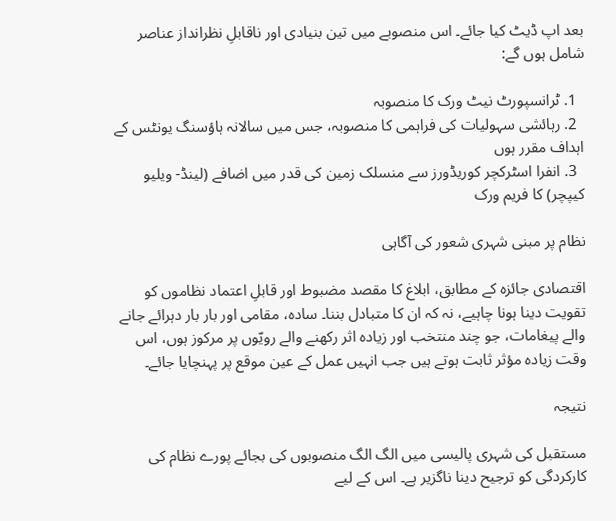بعد اپ ڈیٹ کیا جائے۔ اس منصوبے میں تین بنیادی اور ناقابلِ نظرانداز عناصر شامل ہوں گے:

  1. ٹرانسپورٹ نیٹ ورک کا منصوبہ
  2. رہائشی سہولیات کی فراہمی کا منصوبہ، جس میں سالانہ ہاؤسنگ یونٹس کے اہداف مقرر ہوں
  3. انفرا اسٹرکچر کوریڈورز سے منسلک زمین کی قدر میں اضافے (لینڈ- ویلیو کیپچر) کا فریم ورک

نظام پر مبنی شہری شعور کی آگاہی

اقتصادی جائزہ کے مطابق، ابلاغ کا مقصد مضبوط اور قابلِ اعتماد نظاموں کو تقویت دینا ہونا چاہیے، نہ کہ ان کا متبادل بننا۔ سادہ، مقامی اور بار بار دہرائے جانے والے پیغامات، جو چند منتخب اور زیادہ اثر رکھنے والے رویّوں پر مرکوز ہوں، اس وقت زیادہ مؤثر ثابت ہوتے ہیں جب انہیں عمل کے عین موقع پر پہنچایا جائے۔

نتیجہ

مستقبل کی شہری پالیسی میں الگ الگ منصوبوں کی بجائے پورے نظام کی کارکردگی کو ترجیح دینا ناگزیر ہے۔ اس کے لیے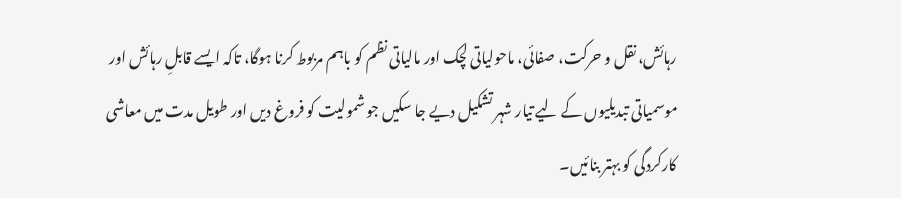رہائش، نقل و حرکت، صفائی، ماحولیاتی لچک اور مالیاتی نظم کو باہم مربوط کرنا ہوگا، تاکہ ایسے قابلِ رہائش اور موسمیاتی تبدیلیوں کے لیے تیار شہر تشکیل دیے جا سکیں جو شمولیت کو فروغ دیں اور طویل مدت میں معاشی کارکردگی کو بہتر بنائیں۔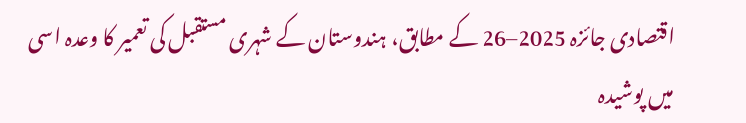اقتصادی جائزہ 2025–26 کے مطابق، ہندوستان کے شہری مستقبل کی تعمیر کا وعدہ اسی میں پوشیدہ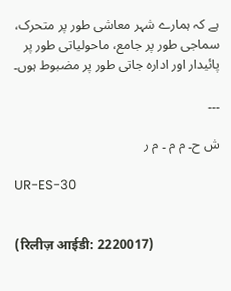ہے کہ ہمارے شہر معاشی طور پر متحرک، سماجی طور پر جامع، ماحولیاتی طور پر پائیدار اور ادارہ جاتی طور پر مضبوط ہوں۔

۔۔۔

ش ح۔ م م ۔ م ر

UR-ES-30


(रिलीज़ आईडी: 2220017)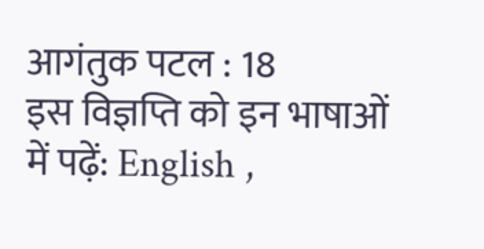आगंतुक पटल : 18
इस विज्ञप्ति को इन भाषाओं में पढ़ें: English ,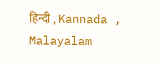हिन्दी , Kannada , Malayalam